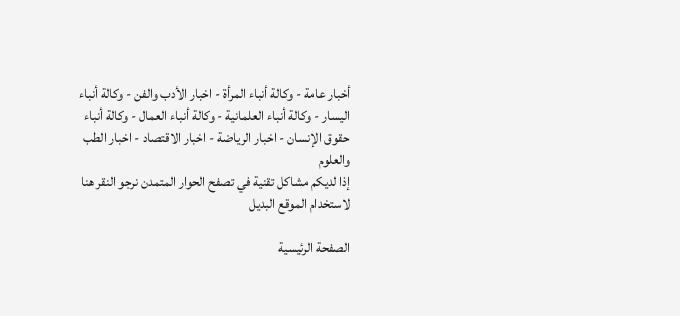أخبار عامة - وكالة أنباء المرأة - اخبار الأدب والفن - وكالة أنباء اليسار - وكالة أنباء العلمانية - وكالة أنباء العمال - وكالة أنباء حقوق الإنسان - اخبار الرياضة - اخبار الاقتصاد - اخبار الطب والعلوم
إذا لديكم مشاكل تقنية في تصفح الحوار المتمدن نرجو النقر هنا لاستخدام الموقع البديل

الصفحة الرئيسية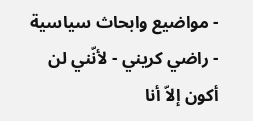- مواضيع وابحاث سياسية - راضي كريني - لأنّني لن أكون إلاّ أنا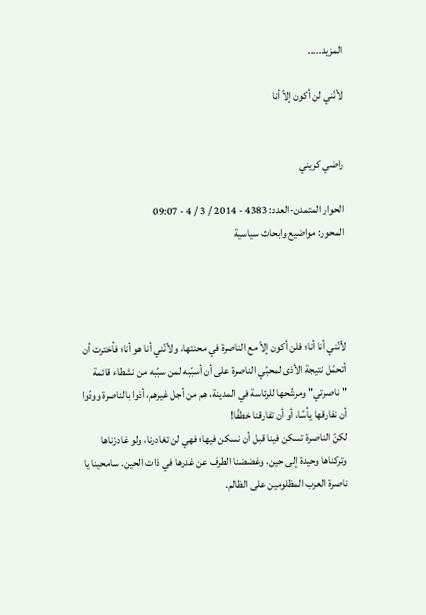المزيد.....

لأنّني لن أكون إلاّ أنا


راضي كريني

الحوار المتمدن-العدد: 4383 - 2014 / 3 / 4 - 09:07
المحور: مواضيع وابحاث سياسية




لأنّني أنا أنا؛ فلن أكون إلاّ مع الناصرة في محنتها، ولأنّني أنا هو أنا؛ فأخترت أن أتحمّل نتيجة الأذى لمحبّي الناصرة على أن أسبّبه لمن سبّبه من نشطاء قائمة "ناصرتي" ومرشّحها للرئاسة في المدينة، هم من أجل غيرهم، أذوا بالناصرة وودّوا أن نفارقها يأسًا، أو أن تفارقنا خطفًا!
لكنّ الناصرة تسكن فينا قبل أن نسكن فيها؛ فهي لن تغادرنا، ولو غادرْناها وتركناها وحيدة إلى حين، وغضضنا الطرف عن غدرها في ذات الحين. سامحينا يا ناصرة العرب المظلومين على الظالم.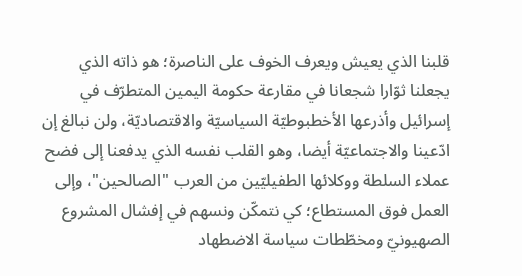قلبنا الذي يعيش ويعرف الخوف على الناصرة؛ هو ذاته الذي يجعلنا ثوّارا شجعانا في مقارعة حكومة اليمين المتطرّف في إسرائيل وأذرعها الأخطبوطيّة السياسيّة والاقتصاديّة، ولن نبالغ إن ادّعينا والاجتماعيّة أيضا، وهو القلب نفسه الذي يدفعنا إلى فضح عملاء السلطة ووكلائها الطفيليّين من العرب "الصالحين"، وإلى العمل فوق المستطاع؛ كي نتمكّن ونسهم في إفشال المشروع الصهيونيّ ومخطّطات سياسة الاضطهاد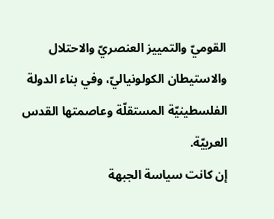القوميّ والتمييز العنصريّ والاحتلال والاستيطان الكولونياليّ، وفي بناء الدولة الفلسطينيّة المستقلّة وعاصمتها القدس العربيّة.
إن كانت سياسة الجبهة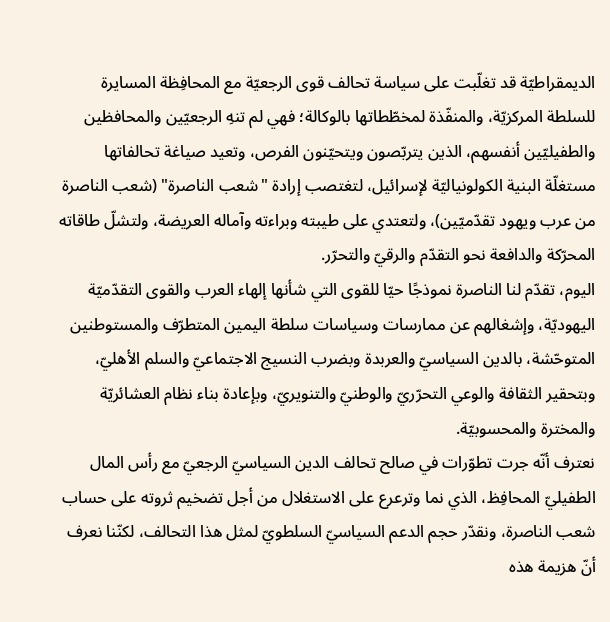الديمقراطيّة قد تغلّبت على سياسة تحالف قوى الرجعيّة مع المحافِظة المسايرة للسلطة المركزيّة، والمنفّذة لمخطّطاتها بالوكالة؛ فهي لم تنهِ الرجعيّين والمحافظين والطفيليّين أنفسهم، الذين يتربّصون ويتحيّنون الفرص، وتعيد صياغة تحالفاتها مستغلّة البنية الكولونياليّة لإسرائيل، لتغتصب إرادة "شعب الناصرة" (شعب الناصرة من عرب ويهود تقدّميّين)، ولتعتدي على طيبته وبراءته وآماله العريضة، ولتشلّ طاقاته المحرّكة والدافعة نحو التقدّم والرقيّ والتحرّر.
اليوم، تقدّم لنا الناصرة نموذجًا حيّا للقوى التي شأنها إلهاء العرب والقوى التقدّميّة اليهوديّة، وإشغالهم عن ممارسات وسياسات سلطة اليمين المتطرّف والمستوطنين المتوحّشة، بالدين السياسيّ والعربدة وبضرب النسيج الاجتماعيّ والسلم الأهليّ، وبتحقير الثقافة والوعي التحرّريّ والوطنيّ والتنويريّ، وبإعادة بناء نظام العشائريّة والمخترة والمحسوبيّة.
نعترف أنّه جرت تطوّرات في صالح تحالف الدين السياسيّ الرجعيّ مع رأس المال الطفيليّ المحافِظ، الذي نما وترعرع على الاستغلال من أجل تضخيم ثروته على حساب شعب الناصرة، ونقدّر حجم الدعم السياسيّ السلطويّ لمثل هذا التحالف، لكنّنا نعرف أنّ هزيمة هذه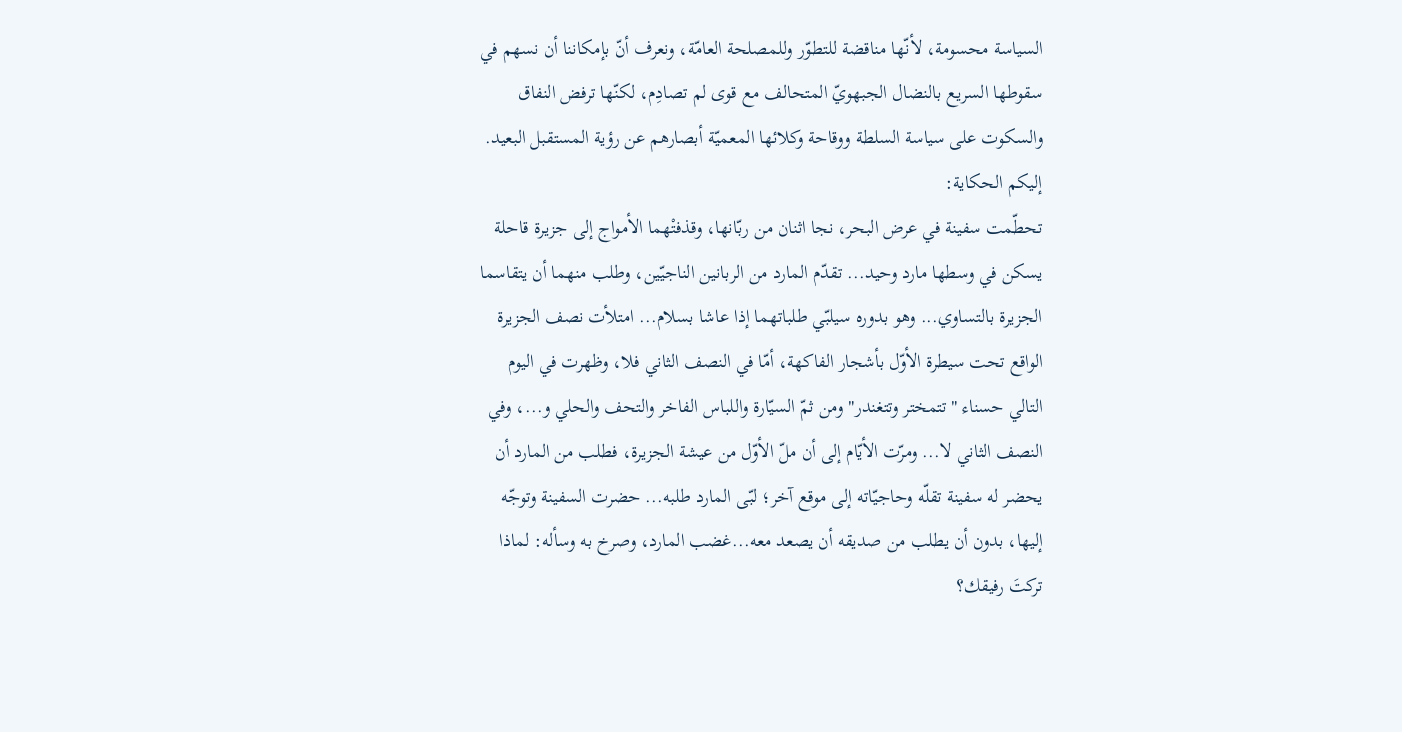السياسة محسومة، لأنّها مناقضة للتطوّر وللمصلحة العامّة، ونعرف أنّ بإمكاننا أن نسهم في سقوطها السريع بالنضال الجبهويّ المتحالف مع قوى لم تصادِم، لكنّها ترفض النفاق والسكوت على سياسة السلطة ووقاحة وكلائها المعميّة أبصارهم عن رؤية المستقبل البعيد.
إليكم الحكاية:
تحطّمت سفينة في عرض البحر، نجا اثنان من ربّانها، وقذفتْهما الأمواج إلى جزيرة قاحلة يسكن في وسطها مارد وحيد... تقدّم المارد من الربانين الناجيّين، وطلب منهما أن يتقاسما الجزيرة بالتساوي... وهو بدوره سيلبّي طلباتهما إذا عاشا بسلام... امتلأت نصف الجزيرة الواقع تحت سيطرة الأوّل بأشجار الفاكهة، أمّا في النصف الثاني فلا، وظهرت في اليوم التالي حسناء "تتمختر وتتغندر" ومن ثمّ السيّارة واللباس الفاخر والتحف والحلي و...، وفي النصف الثاني لا... ومرّت الأيّام إلى أن ملّ الأوّل من عيشة الجزيرة، فطلب من المارد أن يحضر له سفينة تقلّه وحاجيّاته إلى موقع آخر؛ لبّى المارد طلبه... حضرت السفينة وتوجّه إليها، بدون أن يطلب من صديقه أن يصعد معه...غضب المارد، وصرخ به وسأله: لماذا تركتَ رفيقك؟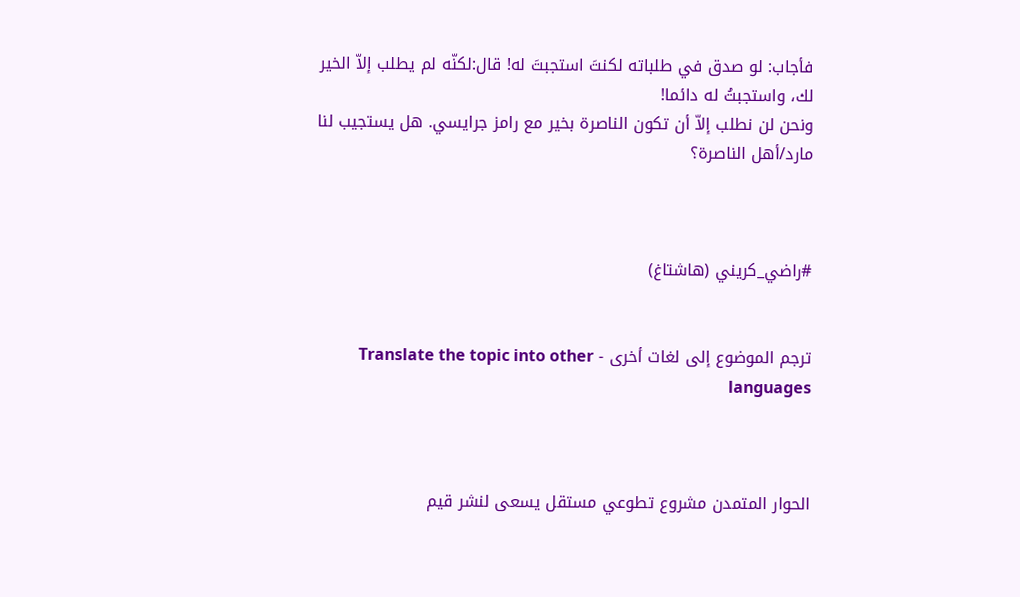فأجاب: لو صدق في طلباته لكنتَ استجبتَ له! قال:لكنّه لم يطلب إلاّ الخير لك، واستجبتُ له دائما!
ونحن لن نطلب إلاّ أن تكون الناصرة بخير مع رامز جرايسي. هل يستجيب لنا مارد/أهل الناصرة؟



#راضي_كريني (هاشتاغ)


ترجم الموضوع إلى لغات أخرى - Translate the topic into other languages



الحوار المتمدن مشروع تطوعي مستقل يسعى لنشر قيم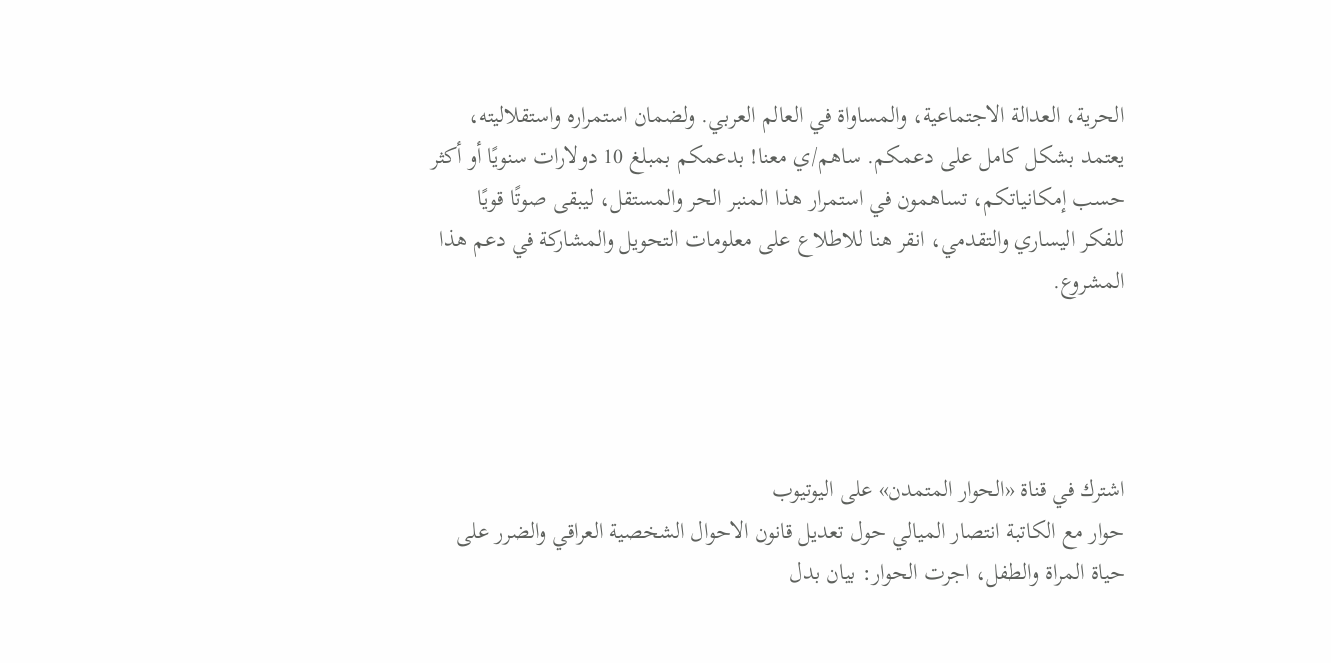الحرية، العدالة الاجتماعية، والمساواة في العالم العربي. ولضمان استمراره واستقلاليته، يعتمد بشكل كامل على دعمكم. ساهم/ي معنا! بدعمكم بمبلغ 10 دولارات سنويًا أو أكثر حسب إمكانياتكم، تساهمون في استمرار هذا المنبر الحر والمستقل، ليبقى صوتًا قويًا للفكر اليساري والتقدمي، انقر هنا للاطلاع على معلومات التحويل والمشاركة في دعم هذا المشروع.




اشترك في قناة «الحوار المتمدن» على اليوتيوب
حوار مع الكاتبة انتصار الميالي حول تعديل قانون الاحوال الشخصية العراقي والضرر على حياة المراة والطفل، اجرت الحوار: بيان بدل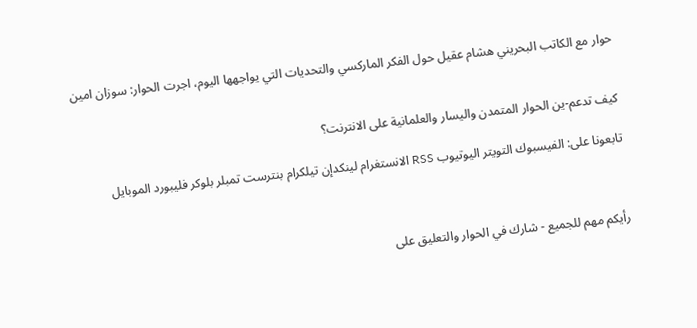حوار مع الكاتب البحريني هشام عقيل حول الفكر الماركسي والتحديات التي يواجهها اليوم، اجرت الحوار: سوزان امين


كيف تدعم-ين الحوار المتمدن واليسار والعلمانية على الانترنت؟

تابعونا على: الفيسبوك التويتر اليوتيوب RSS الانستغرام لينكدإن تيلكرام بنترست تمبلر بلوكر فليبورد الموبايل



رأيكم مهم للجميع - شارك في الحوار والتعليق على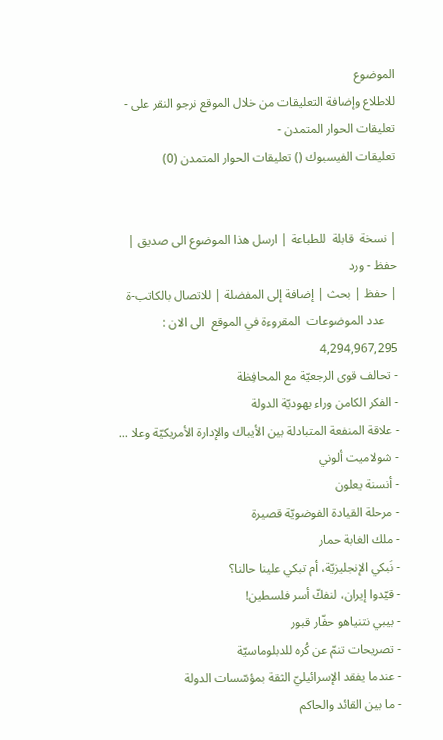الموضوع
للاطلاع وإضافة التعليقات من خلال الموقع نرجو النقر على - تعليقات الحوار المتمدن -
تعليقات الفيسبوك () تعليقات الحوار المتمدن (0)


| نسخة  قابلة  للطباعة | ارسل هذا الموضوع الى صديق | حفظ - ورد
| حفظ | بحث | إضافة إلى المفضلة | للاتصال بالكاتب-ة
    عدد الموضوعات  المقروءة في الموقع  الى الان : 4,294,967,295
- تحالف قوى الرجعيّة مع المحافِظة
- الفكر الكامن وراء يهوديّة الدولة
- علاقة المنفعة المتبادلة بين الأيباك والإدارة الأمريكيّة وعلا ...
- شولاميت ألوني
- أنسنة يعلون
- مرحلة القيادة الفوضويّة قصيرة
- ملك الغابة حمار
- نَبكي الإنجليزيّة، أم تبكي علينا حالنا؟
- قيّدوا إيران، لنفكّ أسر فلسطين!
- بيبي نتنياهو حفّار قبور
- تصريحات تنمّ عن كُره للدبلوماسيّة
- عندما يفقد الإسرائيليّ الثقة بمؤسّسات الدولة
- ما بين القائد والحاكم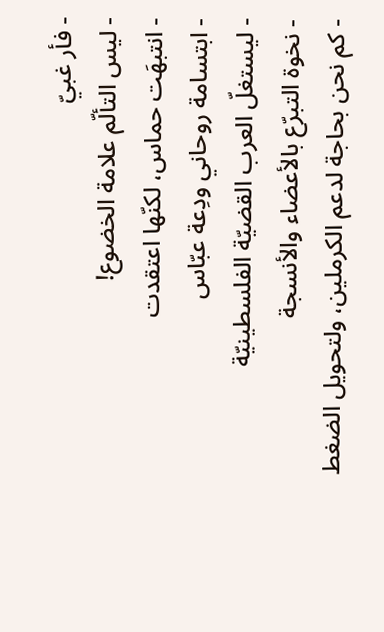- فأر غبيّ
- ليس التألّم علامة الخضوع!
- انتبهَت حماس، لكنّها اعتقدت
- ابتسامة روحاني ودِعة عبّاس
- ليستغلّ العرب القضيّة الفلسطينيّة
- نخوة التبرّع بالأعضاء والأنسجة
- كم نحن بحاجة لدعم الكرملين، ولتحويل الضغط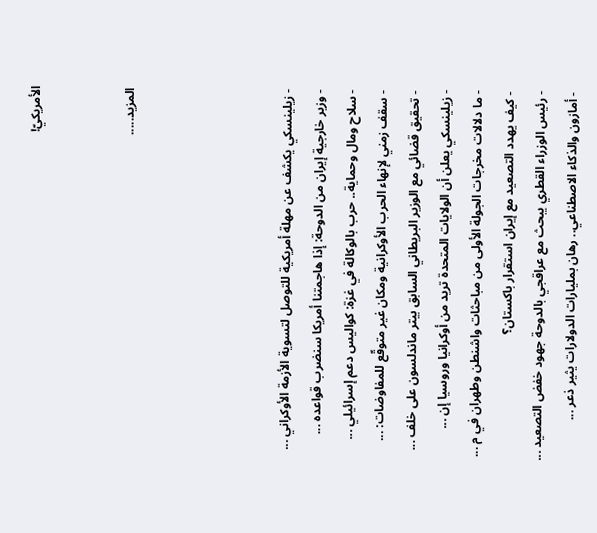الأمريكيّ!


المزيد.....




- زيلينسكي يكشف عن مهلة أمريكية للتوصل لتسوية الأزمة الأوكراني ...
- وزير خارجية إيران من الدوحة: إذا هاجمتنا أمريكا سنضرب قواعده ...
- سلاح ومال وحماية.. حرب بالوكالة في غزة: كواليس دعم إسرائيلي ...
- سقف زمني لإنهاء الحرب الأوكرانية ومكان غير متوقّع للمفاوضات: ...
- تحقيق قضائي مع الوزير البريطاني السابق بيتر ماندلسون على خلف ...
- زيلينسكي يعلن أن الولايات المتحدة تريد من أوكرانيا وروسيا إن ...
- ما دلالات مخرجات الجولة الأولى من مباحثات واشنطن وطهران في م ...
- كيف يهدد التصعيد مع إيران استقرار باكستان؟
- رئيس الوزراء القطري يبحث مع عراقجي بالدوحة جهود خفض التصعيد ...
- أمازون والذكاء الاصطناعي.. رهان بمليارات الدولارات يثير ذعر ...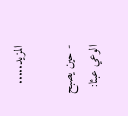المزيد.....

- حين يصبح الوعي عبئا: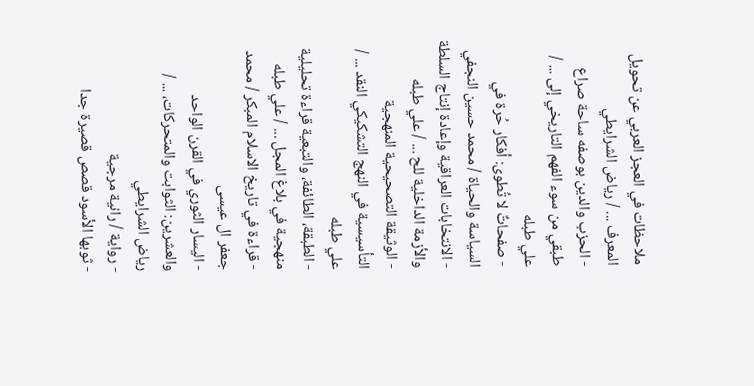ملاحظات في العجز العربي عن تحويل المعرف ... / رياض الشرايطي
- الحزب والدين بوصفه ساحة صراع طبقي من سوء الفهم التاريخي إلى ... / علي طبله
- صفحاتٌ لا تُطوى: أفكار حُرة في السياسة والحياة / محمد حسين النجفي
- الانتخابات العراقية وإعادة إنتاج السلطة والأزمة الداخلية للح ... / علي طبله
- الوثيقة التصحيحية المنهجية التأسيسية في النهج التشكيكي النقد ... / علي طبله
- الطبقة، الطائفة، والتبعية قراءة تحليلية منهجية في بلاغ المجل ... / علي طبله
- قراءة في تاريخ الاسلام المبكر / محمد جعفر ال عيسى
- اليسار الثوري في القرن الواحد والعشرين: الثوابت والمتحركات، ... / رياض الشرايطي
- رواية / رانية مرجية
- ثوبها الأسود قصص قصيرة جدا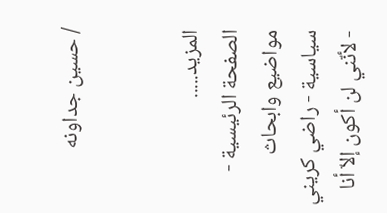/ حسين جداونه


المزيد.....
الصفحة الرئيسية - مواضيع وابحاث سياسية - راضي كريني - لأنّني لن أكون إلاّ أنا